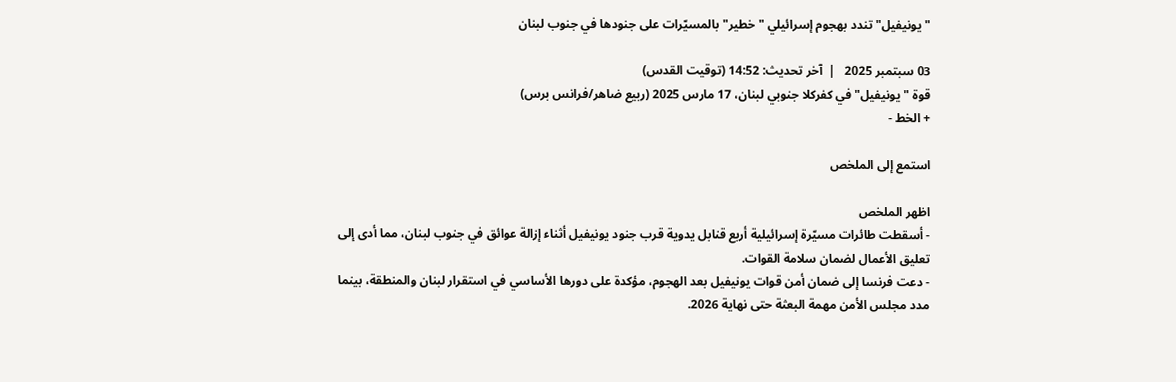"يونيفيل" تندد بهجوم إسرائيلي "خطير" بالمسيّرات على جنودها في جنوب لبنان

03 سبتمبر 2025   |  آخر تحديث: 14:52 (توقيت القدس)
قوة "يونيفيل" في كفركلا جنوبي لبنان، 17 مارس 2025 (ربيع ضاهر/فرانس برس)
+ الخط -

استمع إلى الملخص

اظهر الملخص
- أسقطت طائرات مسيّرة إسرائيلية أربع قنابل يدوية قرب جنود يونيفيل أثناء إزالة عوائق في جنوب لبنان، مما أدى إلى تعليق الأعمال لضمان سلامة القوات.
- دعت فرنسا إلى ضمان أمن قوات يونيفيل بعد الهجوم، مؤكدة على دورها الأساسي في استقرار لبنان والمنطقة، بينما مدد مجلس الأمن مهمة البعثة حتى نهاية 2026.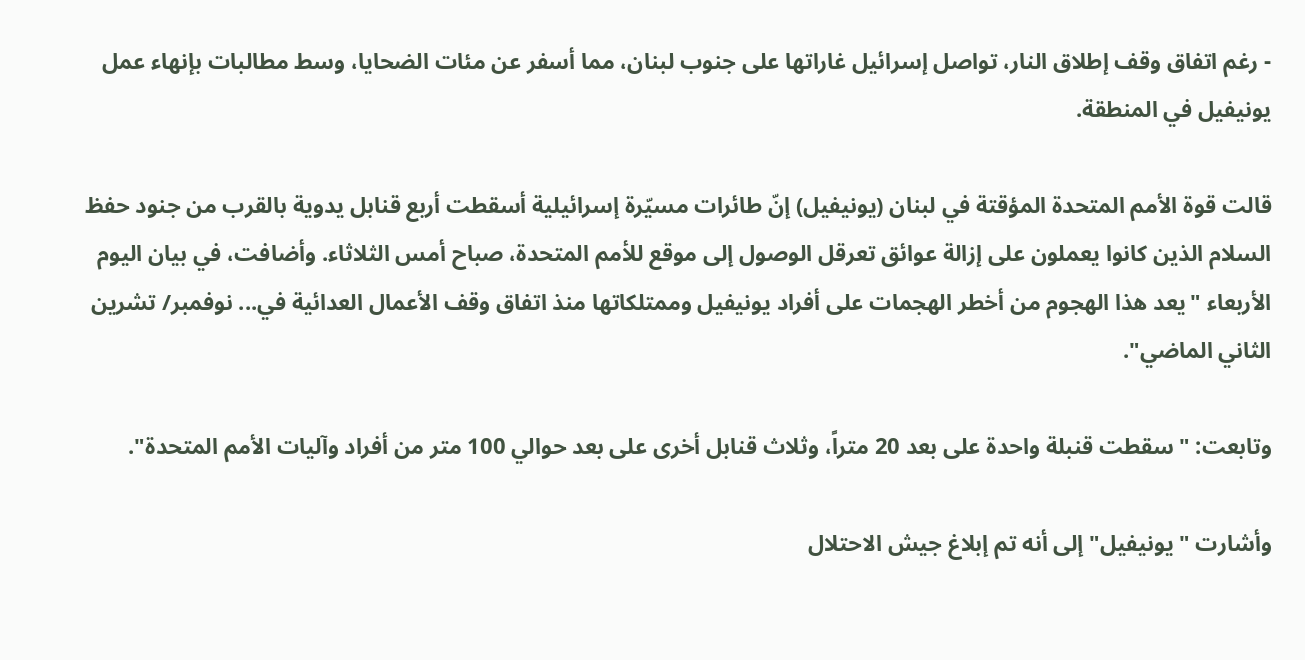- رغم اتفاق وقف إطلاق النار، تواصل إسرائيل غاراتها على جنوب لبنان، مما أسفر عن مئات الضحايا، وسط مطالبات بإنهاء عمل يونيفيل في المنطقة.

قالت قوة الأمم المتحدة المؤقتة في لبنان (يونيفيل) إنّ طائرات مسيّرة إسرائيلية أسقطت أربع قنابل يدوية بالقرب من جنود حفظ السلام الذين كانوا يعملون على إزالة عوائق تعرقل الوصول إلى موقع للأمم المتحدة، صباح أمس الثلاثاء. وأضافت، في بيان اليوم الأربعاء "يعد هذا الهجوم من أخطر الهجمات على أفراد يونيفيل وممتلكاتها منذ اتفاق وقف الأعمال العدائية في... نوفمبر/ تشرين الثاني الماضي".

وتابعت: "سقطت قنبلة واحدة على بعد 20 متراً، وثلاث قنابل أخرى على بعد حوالي 100 متر من أفراد وآليات الأمم المتحدة".

وأشارت "يونيفيل" إلى أنه تم إبلاغ جيش الاحتلال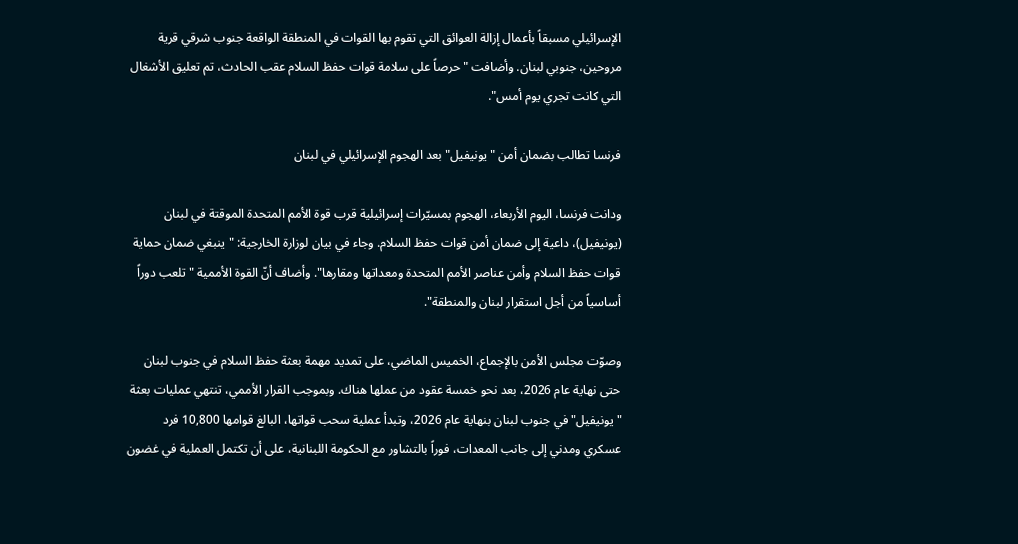الإسرائيلي مسبقاً بأعمال إزالة العوائق التي تقوم بها القوات في المنطقة الواقعة جنوب شرقي قرية مروحين، جنوبي لبنان. وأضافت "حرصاً على سلامة قوات حفظ السلام عقب الحادث، تم تعليق الأشغال التي كانت تجري يوم أمس".

فرنسا تطالب بضمان أمن "يونيفيل" بعد الهجوم الإسرائيلي في لبنان

ودانت فرنسا، اليوم الأربعاء، الهجوم بمسيّرات إسرائيلية قرب قوة الأمم المتحدة الموقتة في لبنان (يونيفيل)، داعية إلى ضمان أمن قوات حفظ السلام. وجاء في بيان لوزارة الخارجية: "ينبغي ضمان حماية قوات حفظ السلام وأمن عناصر الأمم المتحدة ومعداتها ومقارها". وأضاف أنّ القوة الأممية "تلعب دوراً أساسياً من أجل استقرار لبنان والمنطقة".

وصوّت مجلس الأمن بالإجماع، الخميس الماضي، على تمديد مهمة بعثة حفظ السلام في جنوب لبنان حتى نهاية عام 2026، بعد نحو خمسة عقود من عملها هناك. وبموجب القرار الأممي، تنتهي عمليات بعثة "يونيفيل" في جنوب لبنان بنهاية عام 2026، وتبدأ عملية سحب قواتها، البالغ قوامها 10,800 فرد عسكري ومدني إلى جانب المعدات، فوراً بالتشاور مع الحكومة اللبنانية، على أن تكتمل العملية في غضون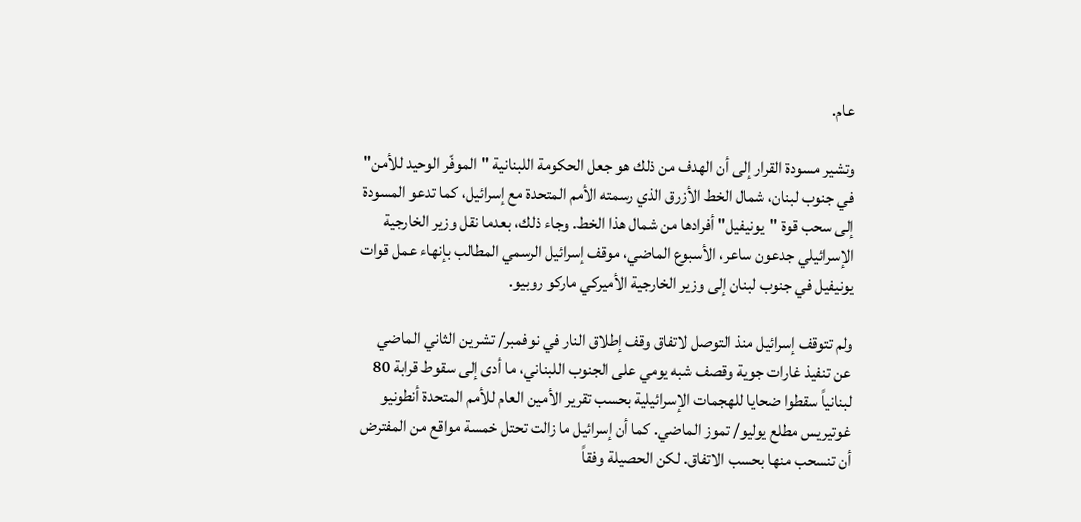عام.

وتشير مسودة القرار إلى أن الهدف من ذلك هو جعل الحكومة اللبنانية "الموفّر الوحيد للأمن" في جنوب لبنان، شمال الخط الأزرق الذي رسمته الأمم المتحدة مع إسرائيل، كما تدعو المسودة إلى سحب قوة "يونيفيل" أفرادها من شمال هذا الخط. وجاء ذلك، بعدما نقل وزير الخارجية الإسرائيلي جدعون ساعر، الأسبوع الماضي، موقف إسرائيل الرسمي المطالب بإنهاء عمل قوات يونيفيل في جنوب لبنان إلى وزير الخارجية الأميركي ماركو روبيو.

ولم تتوقف إسرائيل منذ التوصل لاتفاق وقف إطلاق النار في نوفمبر/ تشرين الثاني الماضي عن تنفيذ غارات جوية وقصف شبه يومي على الجنوب اللبناني، ما أدى إلى سقوط قرابة 80 لبنانياً سقطوا ضحايا للهجمات الإسرائيلية بحسب تقرير الأمين العام للأمم المتحدة أنطونيو غوتيريس مطلع يوليو/ تموز الماضي. كما أن إسرائيل ما زالت تحتل خمسة مواقع من المفترض أن تنسحب منها بحسب الاتفاق. لكن الحصيلة وفقاً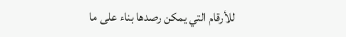للأرقام التي يمكن رصدها بناء على ما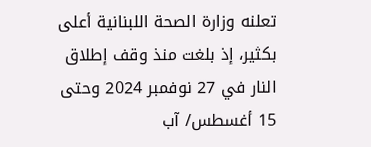تعلنه وزارة الصحة اللبنانية أعلى بكثير، إذ بلغت منذ وقف إطلاق النار في 27 نوفمبر 2024 وحتى 15 أغسطس/ آب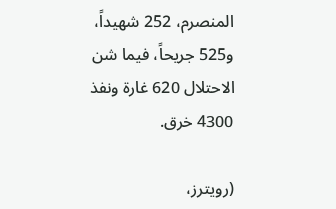المنصرم، 252 شهيداً، و525 جريحاً، فيما شن الاحتلال 620 غارة ونفذ 4300 خرق.

(رويترز،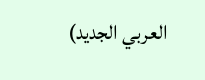العربي الجديد)